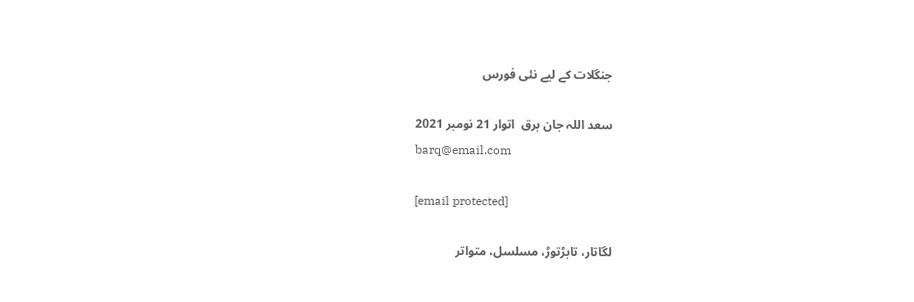جنگلات کے لیے نئی فورس

سعد اللہ جان برق  اتوار 21 نومبر 2021
barq@email.com

[email protected]

لگاتار، تابڑتوڑ، مسلسل، متواتر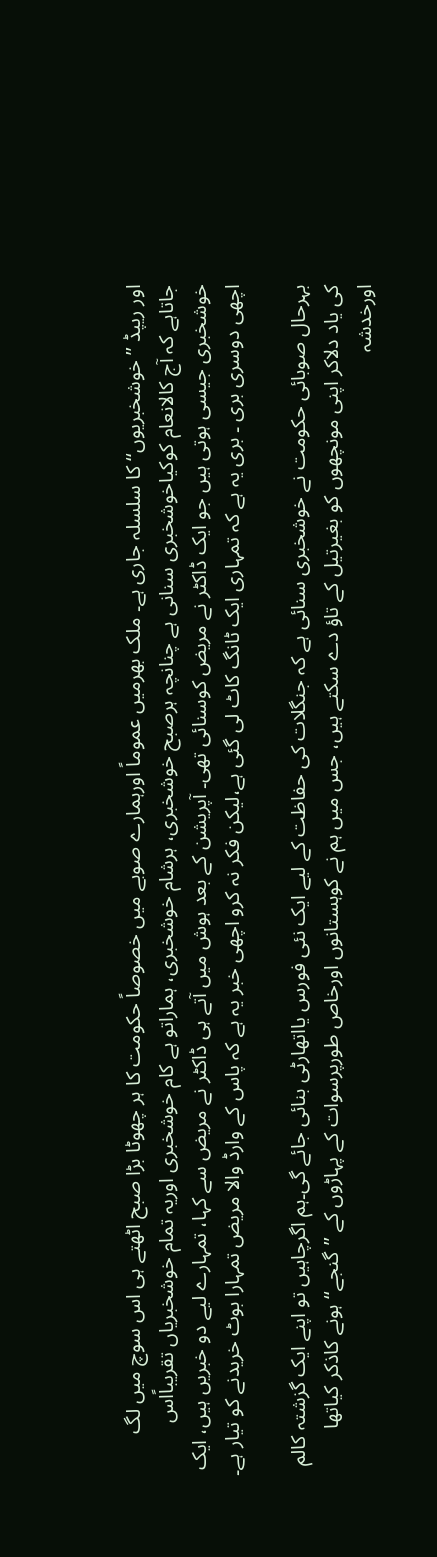اور ریپڈ ’’خوشخبریوں‘‘ کا سلسلہ جاری ہے۔ ملک بھرمیں عموماً اورہمارے صوبے میں خصوصاً حکومت کا ہر چھوٹا بڑا صبح اٹھتے ہی اس سوچ میں لگ جاتاہے کہ آج کالانعام کوکیاخوشخبری سنانی ہے چنانچہ ہرصبح خوشخبری، ہرشام خوشخبری، ہماراتو ہے کام خوشخبری اوریہ تمام خوشخبریاں تقریباًاس خوشخبری جیسی ہوتی ہیں جو ایک ڈاکٹر نے مریض کوسنائی تھی۔ آپریشن کے بعد ہوش میں آتے ہی ڈاکٹر نے مریض سے کہا، تمہارے لیے دو خبریں ہیں، ایک اچھی دوسری بری ۔ بری یہ ہے کہ تمہاری ایک ٹانگ کاٹ لی گئی ہے،لیکن فکر نہ کرو اچھی خبر یہ ہے کہ پاس کے وارڈ والا مریض تمہارا بوٹ خریدنے کو تیار ہے۔

بہرحال صوبائی حکومت نے خوشخبری سنائی ہے کہ جنگلات کی حفاظت کے لیے ایک نئی فورس یااتھارٹی بنائی جائے گی۔ہم اگرچاہیں تو اپنے ایک گزشتہ کالم کی یاد دلاکر اپنی مونچھوں کو بغیرتیل کے تاؤ دے سکتے ہیں، جس میں ہم نے کوہستانوں اورخاص طورپرسوات کے پہاڑوں کے ’’گنجے‘‘ ہونے کاذکر کیاتھا اورخدشہ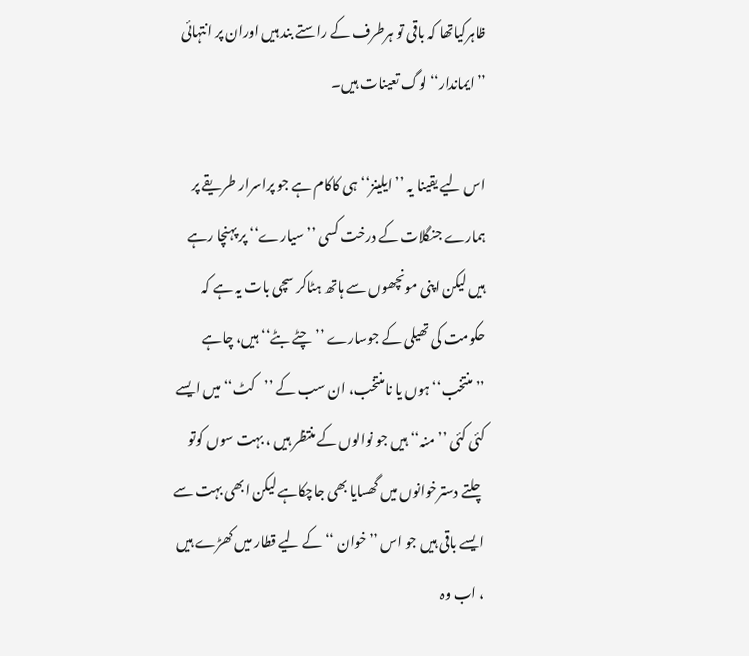ظاہرکیاتھا کہ باقی تو ہرطرف کے راستے بند ہیں اوران پر انتہائی ’’ایماندار‘‘ لوگ تعینات ہیں۔

اس لیے یقینا یہ ’’ایلینز‘‘ہی کاکام ہے جو پراسرار طریقے پر ہمارے جنگلات کے درخت کسی ’’سیارے‘‘ پر پہنچا رہے ہیں لیکن اپنی مونچھوں سے ہاتھ ہٹاکر سچی بات یہ ہے کہ حکومت کی تھیلی کے جوسارے ’’چٹے بٹے‘‘ ہیں، چاہے ’’منتخب‘‘ہوں یا نامنتخب، ان سب کے ’’کٹ‘‘ میں ایسے کئی کئی ’’منہ‘‘ ہیں جو نوالوں کے منتظر ہیں ، بہت سوں کوتو چلتے دسترخوانوں میں گھسایا بھی جاچکاہے لیکن ابھی بہت سے ایسے باقی ہیں جو اس ’’خوان ‘‘ کے لیے قطار میں کھڑے ہیں ، اب وہ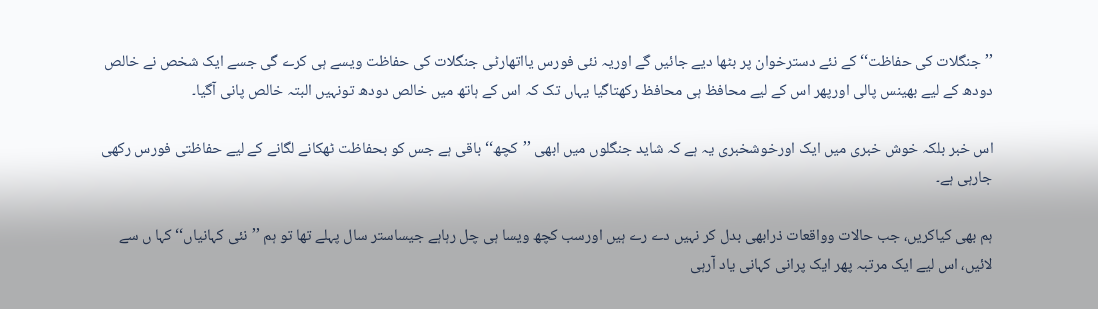’’جنگلات کی حفاظت‘‘ کے نئے دسترخوان پر بٹھا دیے جائیں گے اوریہ نئی فورس یااتھارٹی جنگلات کی حفاظت ویسے ہی کرے گی جسے ایک شخص نے خالص دودھ کے لیے بھینس پالی اورپھر اس کے لیے محافظ ہی محافظ رکھتاگیا یہاں تک کہ اس کے ہاتھ میں خالص دودھ تونہیں البتہ خالص پانی آگیا۔

اس خبر بلکہ خوش خبری میں ایک اورخوشخبری یہ ہے کہ شاید جنگلوں میں ابھی ’’کچھ‘‘ باقی ہے جس کو بحفاظت ٹھکانے لگانے کے لیے حفاظتی فورس رکھی جارہی ہے۔

ہم بھی کیاکریں، جب حالات وواقعات ذرابھی بدل کر نہیں دے رے ہیں اورسب کچھ ویسا ہی چل رہاہے جیساستر سال پہلے تھا تو ہم ’’نئی کہانیاں‘‘ کہا ں سے لائیں، اس لیے ایک مرتبہ پھر ایک پرانی کہانی یاد آرہی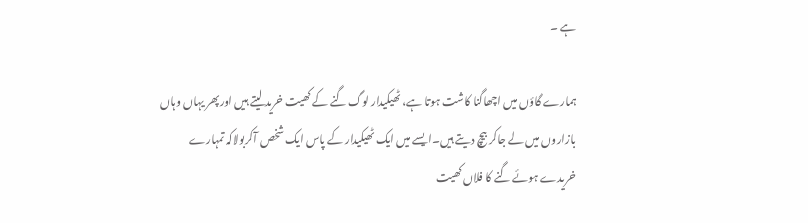ہے ۔

ہمارے گاؤں میں اچھاگنا کاشت ہوتا ہے، ٹھیکیدار لوگ گنے کے کھیت خرید لیتے ہیں اورپھر یہاں وہاں بازاروں میں لے جاکر بیچ دیتے ہیں۔ایسے میں ایک ٹھیکیدار کے پاس ایک شخص آکربولاکہ تمہارے خریدے ہوئے گنے کا فلاں کھیت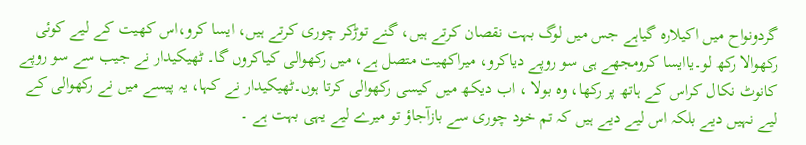گردونواح میں اکیلارہ گیاہے جس میں لوگ بہت نقصان کرتے ہیں، گنے توڑکر چوری کرتے ہیں، ایسا کرو،اس کھیت کے لیے کوئی رکھوالا رکھ لو۔یاایسا کرومجھے ہی سو روپے دیاکرو، میراکھیت متصل ہے، میں رکھوالی کیاکروں گا۔ ٹھیکیدار نے جیب سے سو روپے کانوٹ نکال کراس کے ہاتھ پر رکھا، وہ بولا ، اب دیکھ میں کیسی رکھوالی کرتا ہوں۔ٹھیکیدار نے کہا، یہ پیسے میں نے رکھوالی کے لیے نہیں دیے بلکہ اس لیے دیے ہیں کہ تم خود چوری سے بازآجاؤ تو میرے لیے یہی بہت ہے ۔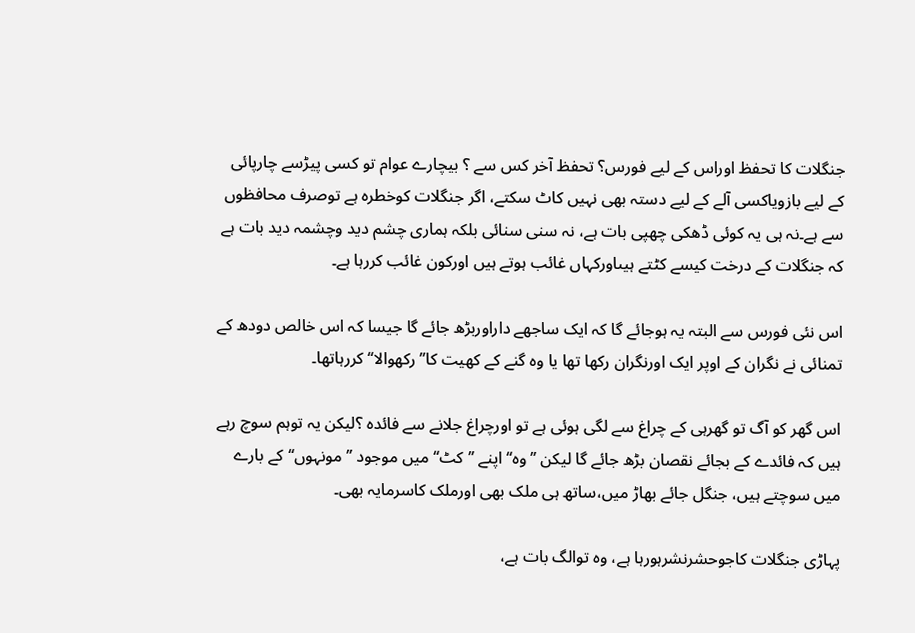جنگلات کا تحفظ اوراس کے لیے فورس؟ تحفظ آخر کس سے ؟ بیچارے عوام تو کسی پیڑسے چارپائی کے لیے بازویاکسی آلے کے لیے دستہ بھی نہیں کاٹ سکتے، اگر جنگلات کوخطرہ ہے توصرف محافظوں سے ہے۔نہ ہی یہ کوئی ڈھکی چھپی بات ہے، نہ سنی سنائی بلکہ ہماری چشم دید وچشمہ دید بات ہے کہ جنگلات کے درخت کیسے کٹتے ہیںاورکہاں غائب ہوتے ہیں اورکون غائب کررہا ہے۔

اس نئی فورس سے البتہ یہ ہوجائے گا کہ ایک ساجھے داراوربڑھ جائے گا جیسا کہ اس خالص دودھ کے تمنائی نے نگران کے اوپر ایک اورنگران رکھا تھا یا وہ گنے کے کھیت کا’’رکھوالا‘‘ کررہاتھا۔

اس گھر کو آگ تو گھرہی کے چراغ سے لگی ہوئی ہے تو اورچراغ جلانے سے فائدہ ؟لیکن یہ توہم سوچ رہے ہیں کہ فائدے کے بجائے نقصان بڑھ جائے گا لیکن ’’وہ‘‘ اپنے ’’کٹ‘‘ میں موجود ’’مونہوں‘‘کے بارے میں سوچتے ہیں، جنگل جائے بھاڑ میں،ساتھ ہی ملک بھی اورملک کاسرمایہ بھی۔

پہاڑی جنگلات کاجوحشرنشرہورہا ہے، وہ توالگ بات ہے،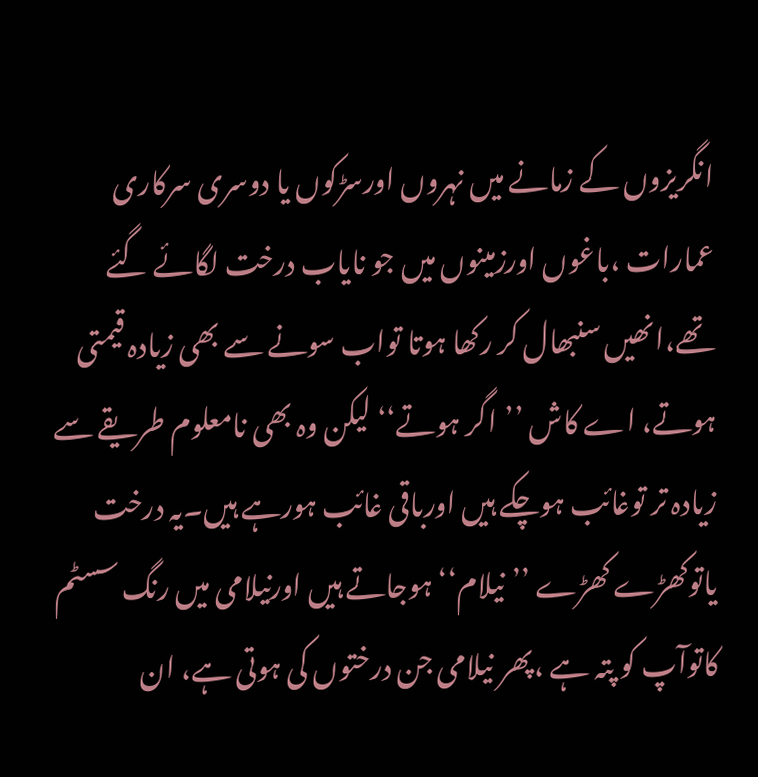انگریزوں کے زمانے میں نہروں اورسڑکوں یا دوسری سرکاری عمارات ،باغوں اورزمینوں میں جو نایاب درخت لگائے گئے تھے،انھیں سنبھال کر رکھا ہوتا تواب سونے سے بھی زیادہ قیمتی ہوتے، اے کاش ’’اگر ہوتے‘‘ لیکن وہ بھی نامعلوم طریقے سے زیادہ تر توغائب ہوچکے ہیں اورباقی غائب ہورہے ہیں۔یہ درخت یاتوکھڑے کھڑے ’’نیلام‘‘ ہوجاتے ہیں اورنیلامی میں رنگ سسٹم کاتوآپ کو پتہ ہے ،پھر نیلامی جن درختوں کی ہوتی ہے، ان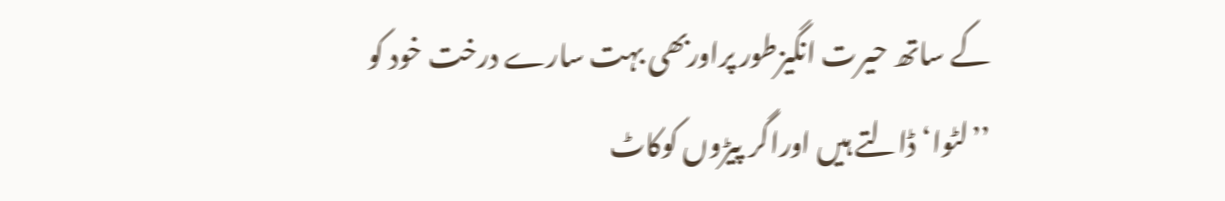کے ساتھ حیرت انگیزطور پراوربھی بہت سارے درخت خود کو ’’لٹوا‘ڈالتے ہیں اوراگر پیڑوں کوکاٹ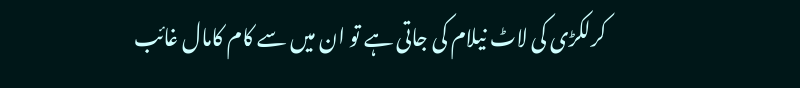کرلکڑی کی لاٹ نیلام کی جاتی ہے تو ان میں سے کام کامال غائب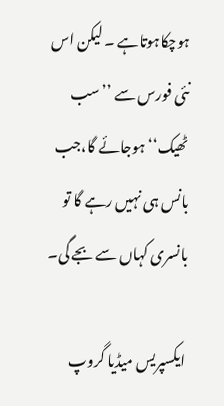ہوچکاہوتاہے ۔ لیکن اس نئی فورس سے ’’سب ٹھیک‘‘ ہوجائے گا،جب بانس ہی نہیں رہے گا تو بانسری کہاں سے بجے گی۔

ایکسپریس میڈیا گروپ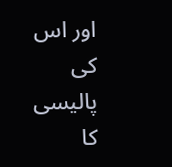اور اس کی پالیسی کا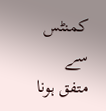کمنٹس سے متفق ہونا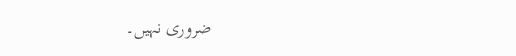ضروری نہیں۔